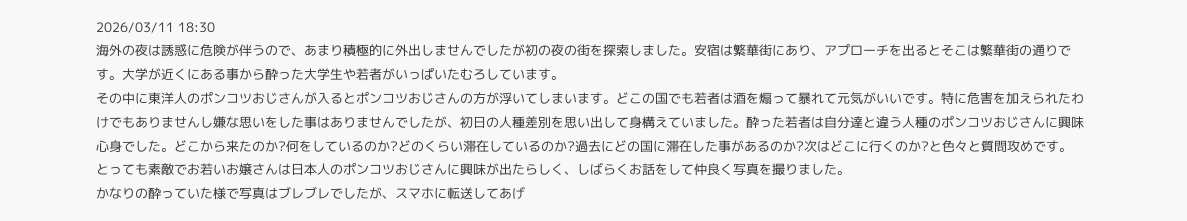2026/03/11 18:30
海外の夜は誘惑に危険が伴うので、あまり積極的に外出しませんでしたが初の夜の街を探索しました。安宿は繁華街にあり、アプローチを出るとそこは繁華街の通りです。大学が近くにある事から酔った大学生や若者がいっぱいたむろしています。
その中に東洋人のポンコツおじさんが入るとポンコツおじさんの方が浮いてしまいます。どこの国でも若者は酒を煽って暴れて元気がいいです。特に危害を加えられたわけでもありませんし嫌な思いをした事はありませんでしたが、初日の人種差別を思い出して身構えていました。酔った若者は自分達と違う人種のポンコツおじさんに興味心身でした。どこから来たのか?何をしているのか?どのくらい滞在しているのか?過去にどの国に滞在した事があるのか?次はどこに行くのか?と色々と質問攻めです。
とっても素敵でお若いお嬢さんは日本人のポンコツおじさんに興味が出たらしく、しばらくお話をして仲良く写真を撮りました。
かなりの酔っていた様で写真はブレブレでしたが、スマホに転送してあげ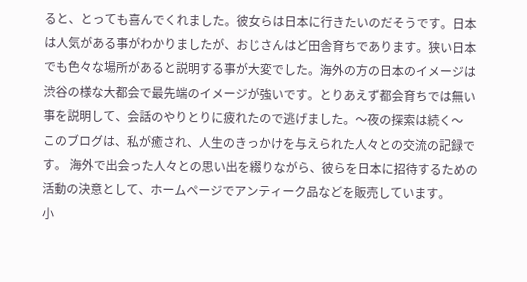ると、とっても喜んでくれました。彼女らは日本に行きたいのだそうです。日本は人気がある事がわかりましたが、おじさんはど田舎育ちであります。狭い日本でも色々な場所があると説明する事が大変でした。海外の方の日本のイメージは渋谷の様な大都会で最先端のイメージが強いです。とりあえず都会育ちでは無い事を説明して、会話のやりとりに疲れたので逃げました。〜夜の探索は続く〜
このブログは、私が癒され、人生のきっかけを与えられた人々との交流の記録です。 海外で出会った人々との思い出を綴りながら、彼らを日本に招待するための活動の決意として、ホームページでアンティーク品などを販売しています。
小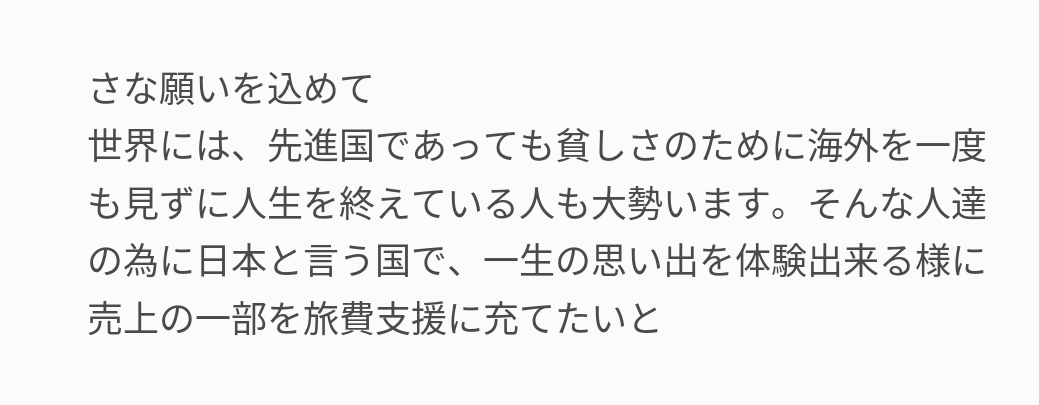さな願いを込めて
世界には、先進国であっても貧しさのために海外を一度も見ずに人生を終えている人も大勢います。そんな人達の為に日本と言う国で、一生の思い出を体験出来る様に売上の一部を旅費支援に充てたいと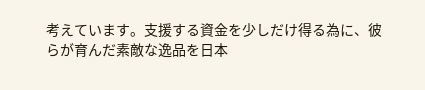考えています。支援する資金を少しだけ得る為に、彼らが育んだ素敵な逸品を日本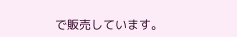で販売しています。